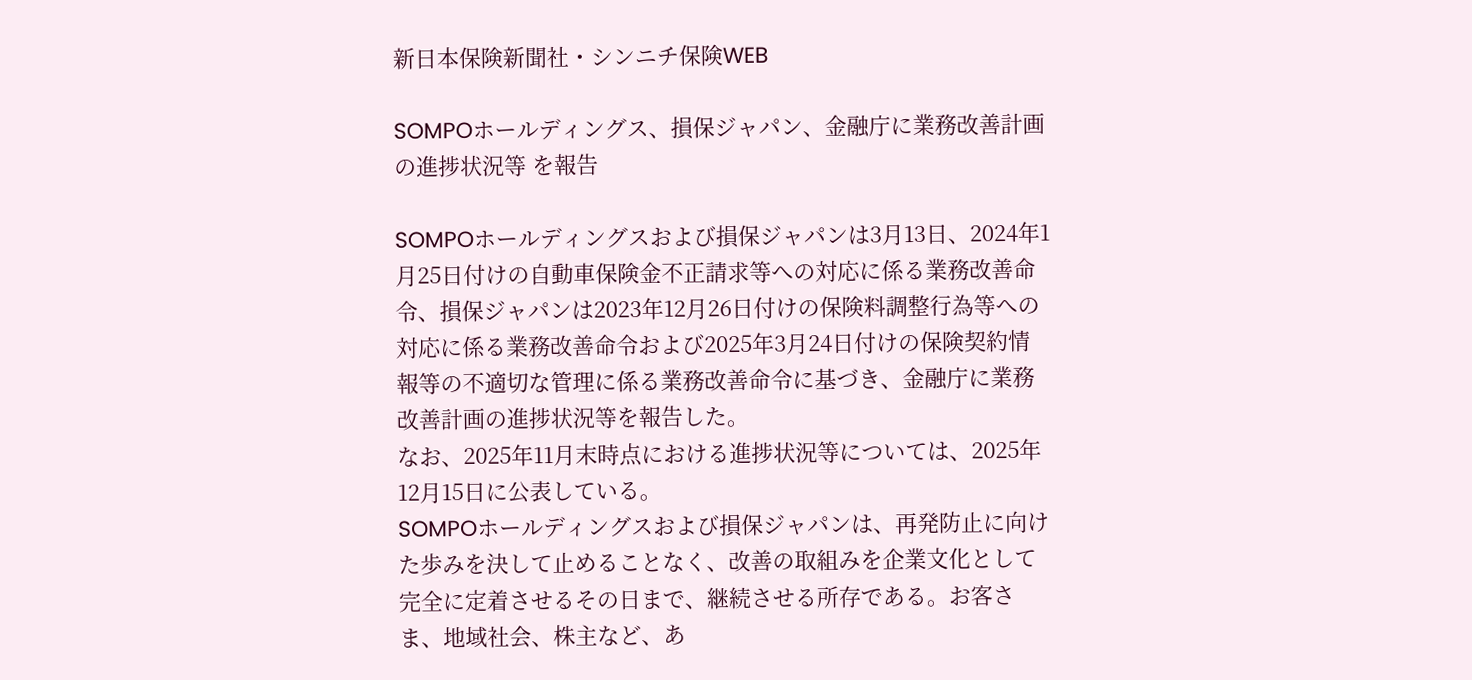新日本保険新聞社・シンニチ保険WEB

SOMPOホールディングス、損保ジャパン、金融庁に業務改善計画の進捗状況等 を報告

SOMPOホールディングスおよび損保ジャパンは3月13日、2024年1月25日付けの自動車保険金不正請求等への対応に係る業務改善命令、損保ジャパンは2023年12月26日付けの保険料調整行為等への対応に係る業務改善命令および2025年3月24日付けの保険契約情報等の不適切な管理に係る業務改善命令に基づき、金融庁に業務改善計画の進捗状況等を報告した。
なお、2025年11月末時点における進捗状況等については、2025年12月15日に公表している。
SOMPOホールディングスおよび損保ジャパンは、再発防止に向けた歩みを決して止めることなく、改善の取組みを企業文化として完全に定着させるその日まで、継続させる所存である。お客さま、地域社会、株主など、あ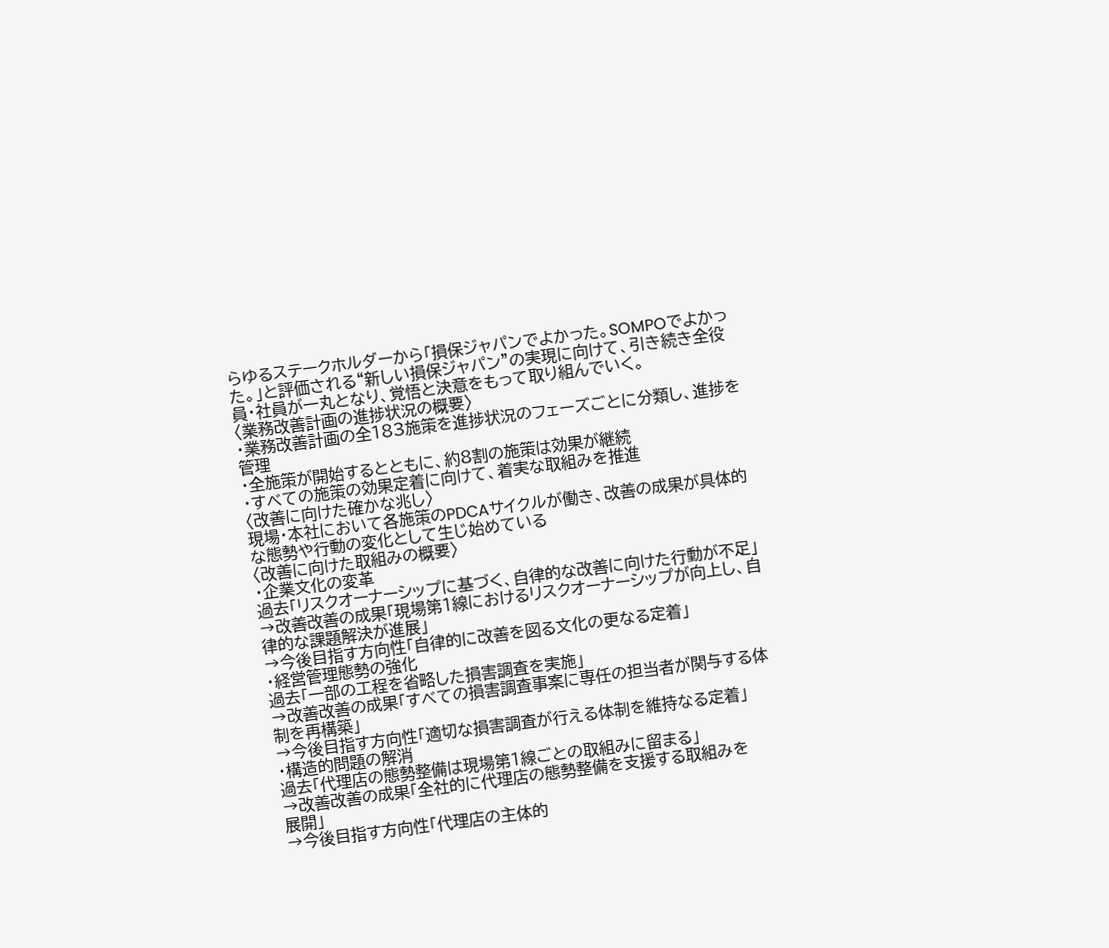らゆるステークホルダーから「損保ジャパンでよかった。SOMPOでよかった。」と評価される“新しい損保ジャパン”の実現に向けて、引き続き全役員・社員が一丸となり、覚悟と決意をもって取り組んでいく。
〈業務改善計画の進捗状況の概要〉
・業務改善計画の全183施策を進捗状況のフェーズごとに分類し、進捗を管理
・全施策が開始するとともに、約8割の施策は効果が継続
・すべての施策の効果定着に向けて、着実な取組みを推進
〈改善に向けた確かな兆し〉
現場・本社において各施策のPDCAサイクルが働き、改善の成果が具体的な態勢や行動の変化として生じ始めている
〈改善に向けた取組みの概要〉
・企業文化の変革
過去「リスクオーナーシップに基づく、自律的な改善に向けた行動が不足」
→改善改善の成果「現場第1線におけるリスクオーナーシップが向上し、自律的な課題解決が進展」
→今後目指す方向性「自律的に改善を図る文化の更なる定着」
・経営管理態勢の強化
過去「一部の工程を省略した損害調査を実施」
→改善改善の成果「すべての損害調査事案に専任の担当者が関与する体制を再構築」
→今後目指す方向性「適切な損害調査が行える体制を維持なる定着」
・構造的問題の解消
過去「代理店の態勢整備は現場第1線ごとの取組みに留まる」
→改善改善の成果「全社的に代理店の態勢整備を支援する取組みを
展開」
→今後目指す方向性「代理店の主体的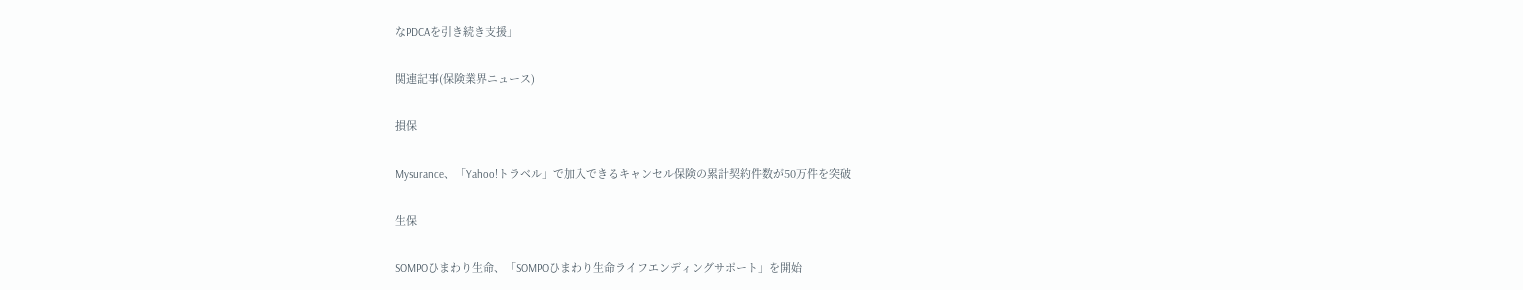なPDCAを引き続き支援」

関連記事(保険業界ニュース)

損保

Mysurance、「Yahoo!トラベル」で加入できるキャンセル保険の累計契約件数が50万件を突破

生保

SOMPOひまわり生命、「SOMPOひまわり生命ライフエンディングサポート」を開始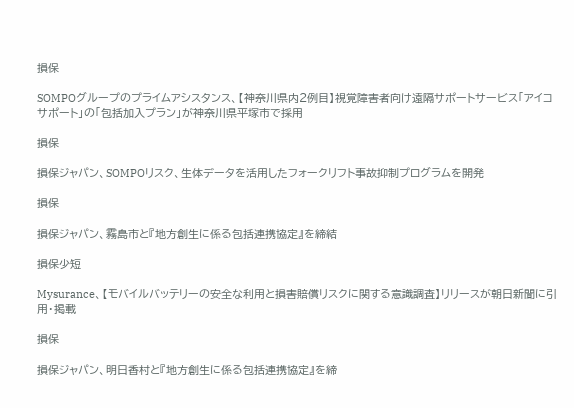損保

SOMPOグループのプライムアシスタンス、【神奈川県内2例目】視覚障害者向け遠隔サポートサービス「アイコサポート」の「包括加入プラン」が神奈川県平塚市で採用

損保

損保ジャパン、SOMPOリスク、生体データを活用したフォークリフト事故抑制プログラムを開発

損保

損保ジャパン、霧島市と『地方創生に係る包括連携協定』を締結

損保少短

Mysurance、【モバイルバッテリーの安全な利用と損害賠償リスクに関する意識調査】リリースが朝日新聞に引用・掲載

損保

損保ジャパン、明日香村と『地方創生に係る包括連携協定』を締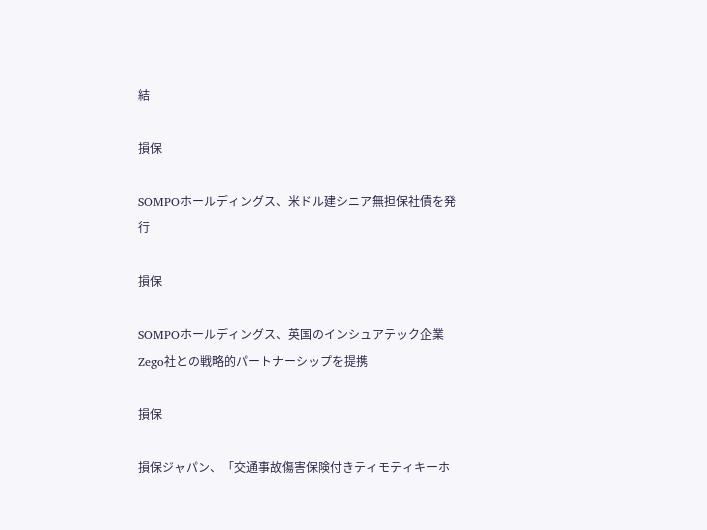結

損保

SOMPOホールディングス、米ドル建シニア無担保社債を発行

損保

SOMPOホールディングス、英国のインシュアテック企業Zego社との戦略的パートナーシップを提携

損保

損保ジャパン、「交通事故傷害保険付きティモティキーホ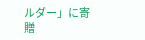ルダー」に寄贈